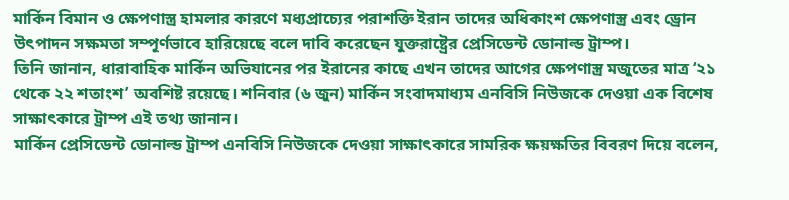মার্কিন বিমান ও ক্ষেপণাস্ত্র হামলার কারণে মধ্যপ্রাচ্যের পরাশক্তি ইরান তাদের অধিকাংশ ক্ষেপণাস্ত্র এবং ড্রোন উৎপাদন সক্ষমতা সম্পূর্ণভাবে হারিয়েছে বলে দাবি করেছেন যুক্তরাষ্ট্রের প্রেসিডেন্ট ডোনাল্ড ট্রাম্প।
তিনি জানান, ধারাবাহিক মার্কিন অভিযানের পর ইরানের কাছে এখন তাদের আগের ক্ষেপণাস্ত্র মজুতের মাত্র ‘২১ থেকে ২২ শতাংশ’ অবশিষ্ট রয়েছে। শনিবার (৬ জুন) মার্কিন সংবাদমাধ্যম এনবিসি নিউজকে দেওয়া এক বিশেষ সাক্ষাৎকারে ট্রাম্প এই তথ্য জানান।
মার্কিন প্রেসিডেন্ট ডোনাল্ড ট্রাম্প এনবিসি নিউজকে দেওয়া সাক্ষাৎকারে সামরিক ক্ষয়ক্ষতির বিবরণ দিয়ে বলেন,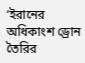‘ইরানের অধিকাংশ ড্রোন তৈরির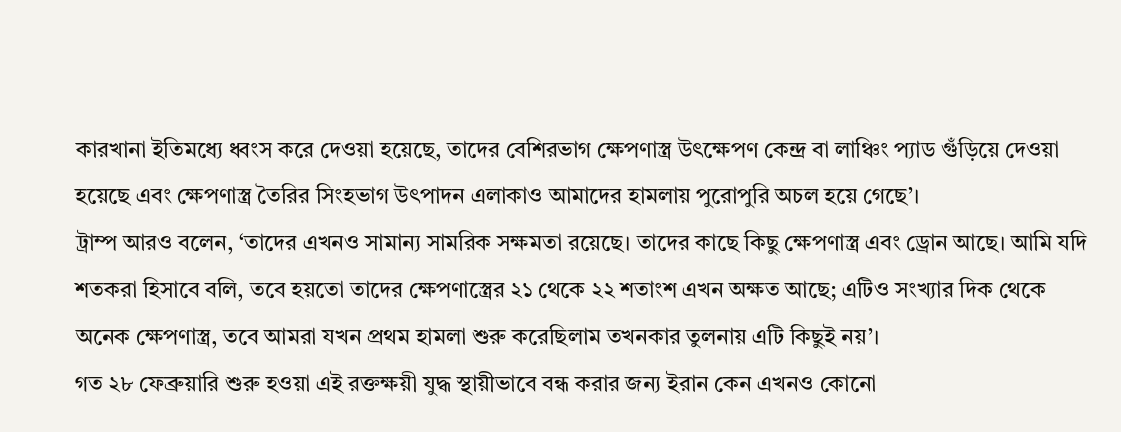কারখানা ইতিমধ্যে ধ্বংস করে দেওয়া হয়েছে, তাদের বেশিরভাগ ক্ষেপণাস্ত্র উৎক্ষেপণ কেন্দ্র বা লাঞ্চিং প্যাড গুঁড়িয়ে দেওয়া হয়েছে এবং ক্ষেপণাস্ত্র তৈরির সিংহভাগ উৎপাদন এলাকাও আমাদের হামলায় পুরোপুরি অচল হয়ে গেছে’।
ট্রাম্প আরও বলেন, ‘তাদের এখনও সামান্য সামরিক সক্ষমতা রয়েছে। তাদের কাছে কিছু ক্ষেপণাস্ত্র এবং ড্রোন আছে। আমি যদি শতকরা হিসাবে বলি, তবে হয়তো তাদের ক্ষেপণাস্ত্রের ২১ থেকে ২২ শতাংশ এখন অক্ষত আছে; এটিও সংখ্যার দিক থেকে অনেক ক্ষেপণাস্ত্র, তবে আমরা যখন প্রথম হামলা শুরু করেছিলাম তখনকার তুলনায় এটি কিছুই নয়’।
গত ২৮ ফেব্রুয়ারি শুরু হওয়া এই রক্তক্ষয়ী যুদ্ধ স্থায়ীভাবে বন্ধ করার জন্য ইরান কেন এখনও কোনো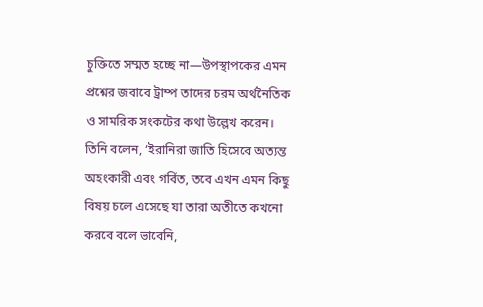চুক্তিতে সম্মত হচ্ছে না—উপস্থাপকের এমন প্রশ্নের জবাবে ট্রাম্প তাদের চরম অর্থনৈতিক ও সামরিক সংকটের কথা উল্লেখ করেন।
তিনি বলেন, ‘ইরানিরা জাতি হিসেবে অত্যন্ত অহংকারী এবং গর্বিত, তবে এখন এমন কিছু বিষয় চলে এসেছে যা তারা অতীতে কখনো করবে বলে ভাবেনি,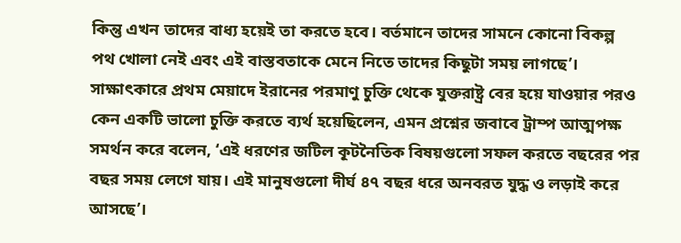কিন্তু এখন তাদের বাধ্য হয়েই তা করতে হবে। বর্তমানে তাদের সামনে কোনো বিকল্প পথ খোলা নেই এবং এই বাস্তবতাকে মেনে নিতে তাদের কিছুটা সময় লাগছে’।
সাক্ষাৎকারে প্রথম মেয়াদে ইরানের পরমাণু চুক্তি থেকে যুক্তরাষ্ট্র বের হয়ে যাওয়ার পরও কেন একটি ভালো চুক্তি করতে ব্যর্থ হয়েছিলেন, এমন প্রশ্নের জবাবে ট্রাম্প আত্মপক্ষ সমর্থন করে বলেন, ‘এই ধরণের জটিল কূটনৈতিক বিষয়গুলো সফল করতে বছরের পর বছর সময় লেগে যায়। এই মানুষগুলো দীর্ঘ ৪৭ বছর ধরে অনবরত যুদ্ধ ও লড়াই করে আসছে’।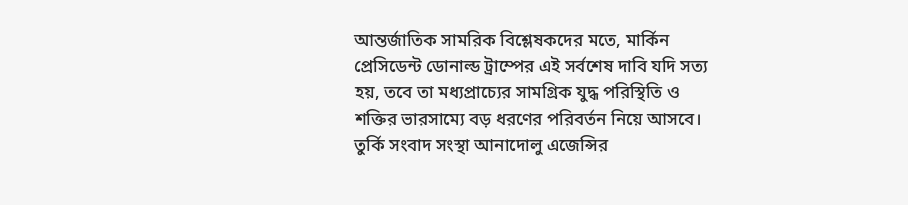আন্তর্জাতিক সামরিক বিশ্লেষকদের মতে, মার্কিন প্রেসিডেন্ট ডোনাল্ড ট্রাম্পের এই সর্বশেষ দাবি যদি সত্য হয়, তবে তা মধ্যপ্রাচ্যের সামগ্রিক যুদ্ধ পরিস্থিতি ও শক্তির ভারসাম্যে বড় ধরণের পরিবর্তন নিয়ে আসবে।
তুর্কি সংবাদ সংস্থা আনাদোলু এজেন্সির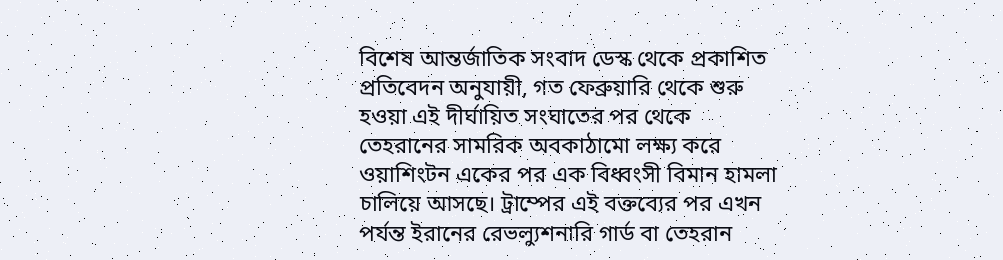বিশেষ আন্তর্জাতিক সংবাদ ডেস্ক থেকে প্রকাশিত প্রতিবেদন অনুযায়ী, গত ফেব্রুয়ারি থেকে শুরু হওয়া এই দীর্ঘায়িত সংঘাতের পর থেকে তেহরানের সামরিক অবকাঠামো লক্ষ্য করে ওয়াশিংটন একের পর এক বিধ্বংসী বিমান হামলা চালিয়ে আসছে। ট্রাম্পের এই বক্তব্যের পর এখন পর্যন্ত ইরানের রেভল্যুশনারি গার্ড বা তেহরান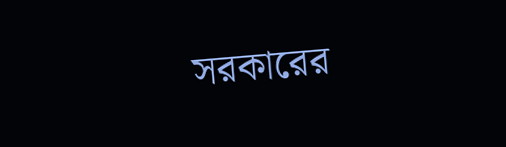সরকারের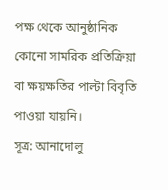পক্ষ থেকে আনুষ্ঠানিক কোনো সামরিক প্রতিক্রিয়া বা ক্ষয়ক্ষতির পাল্টা বিবৃতি পাওয়া যায়নি।
সূত্র: আনাদোলু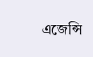এজেন্সি